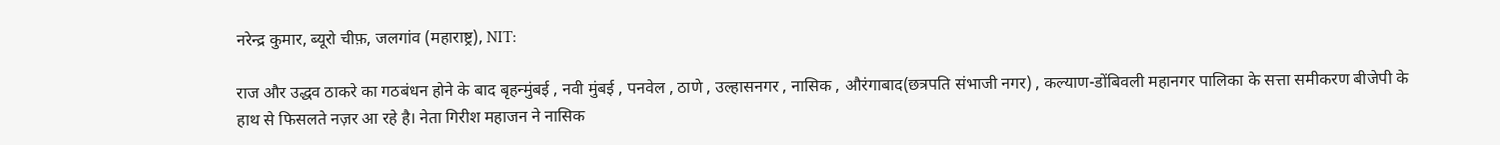नरेन्द्र कुमार, ब्यूरो चीफ़, जलगांव (महाराष्ट्र), NIT:

राज और उद्धव ठाकरे का गठबंधन होने के बाद बृहन्मुंबई , नवी मुंबई , पनवेल , ठाणे , उल्हासनगर , नासिक , औरंगाबाद(छत्रपति संभाजी नगर) , कल्याण-डोंबिवली महानगर पालिका के सत्ता समीकरण बीजेपी के हाथ से फिसलते नज़र आ रहे है। नेता गिरीश महाजन ने नासिक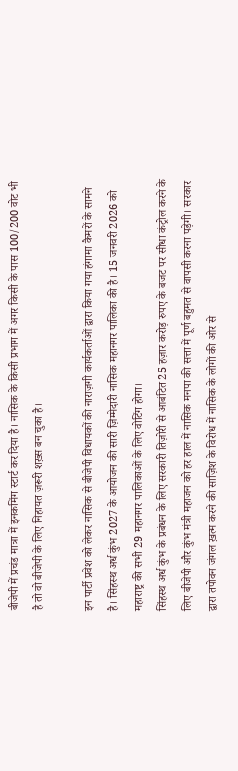बीजेपी में प्रचंड मात्रा में इनकमिंग स्टार्ट कर दिया है। नासिक के किसी प्रभाग में अगर किसी के पास 100/200 वोट भी है तो वो बीजेपी के लिए निहायत ज़रूरी शख़्स बन चुका है।

इन पार्टी प्रवेश को लेकर नासिक से बीजेपी विधायकों की नाराज़गी कार्यकर्ताओं द्वारा किया गया हंगामा कैमरों के सामने है। सिंहस्थ अर्ध कुंभ 2027 के आयोजन की सारी ज़िम्मेदारी नासिक महानगर पालिका की है। 15 जनवरी 2026 को महाराष्ट्र की सभी 29 महानगर पालिकाओं के लिए वोटिंग होगा।
सिंहस्थ अर्ध कुंभ के प्रबंधन के लिए सरकारी तिज़ोरी से आबंटित 25 हज़ार करोड़ रुपए के बजट पर सीधा कंट्रोल करने के लिए बीजेपी और कुंभ मंत्री महाजन को हर हाल में नासिक मनपा की सत्ता में पूर्ण बहुमत से वापसी करना पड़ेगी। सरकार द्वारा तपोवन जंगल ख़त्म करने की साज़िश के विरोध में नासिक के लोगों की ओर से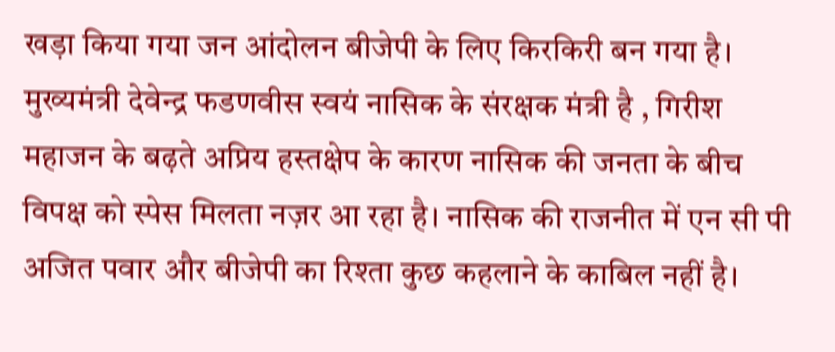खड़ा किया गया जन आंदोलन बीजेपी के लिए किरकिरी बन गया है।
मुख्यमंत्री देवेन्द्र फडणवीस स्वयं नासिक के संरक्षक मंत्री है , गिरीश महाजन के बढ़ते अप्रिय हस्तक्षेप के कारण नासिक की जनता के बीच विपक्ष को स्पेस मिलता नज़र आ रहा है। नासिक की राजनीत में एन सी पी अजित पवार और बीजेपी का रिश्ता कुछ कहलाने के काबिल नहीं है।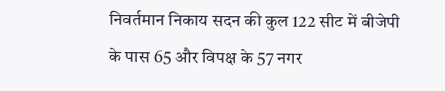निवर्तमान निकाय सदन की कुल 122 सीट में बीजेपी के पास 65 और विपक्ष के 57 नगर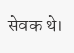सेवक थे।